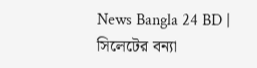News Bangla 24 BD | সিলেটের বন্যা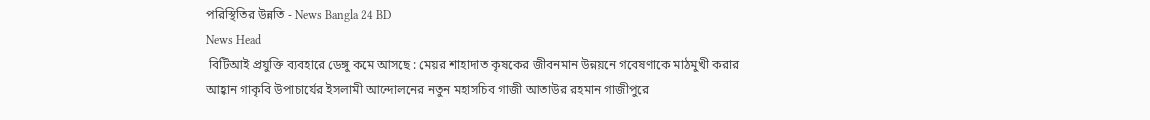পরিস্থিতির উন্নতি - News Bangla 24 BD
News Head
 বিটিআই প্রযুক্তি ব্যবহারে ডেঙ্গু কমে আসছে : মেয়র শাহাদাত কৃষকের জীবনমান উন্নয়নে গবেষণাকে মাঠমুখী করার আহ্বান গাকৃবি উপাচার্যের ইসলামী আন্দোলনের নতুন মহাসচিব গাজী আতাউর রহমান গাজীপুরে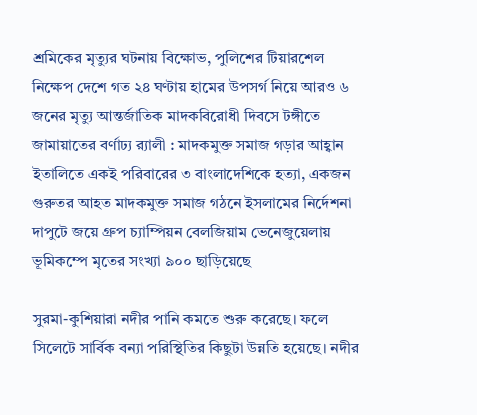শ্রমিকের মৃত্যুর ঘটনায় বিক্ষোভ, পুলিশের টিয়ারশেল নিক্ষেপ দেশে গত ২৪ ঘণ্টায় হামের উপসর্গ নিয়ে আরও ৬ জনের মৃত্যু আন্তর্জাতিক মাদকবিরোধী দিবসে টঙ্গীতে জামায়াতের বর্ণাঢ্য র‍্যালী : মাদকমুক্ত সমাজ গড়ার আহ্বান ইতালিতে একই পরিবারের ৩ বাংলাদেশিকে হত্যা, একজন গুরুতর আহত মাদকমুক্ত সমাজ গঠনে ইসলামের নির্দেশনা দাপুটে জয়ে গ্রুপ চ্যাম্পিয়ন বেলজিয়াম ভেনেজুয়েলায় ভূমিকম্পে মৃতের সংখ্যা ৯০০ ছাড়িয়েছে

সুরমা-কুশিয়ারা নদীর পানি কমতে শুরু করেছে। ফলে সিলেটে সার্বিক বন্যা পরিস্থিতির কিছুটা উন্নতি হয়েছে। নদীর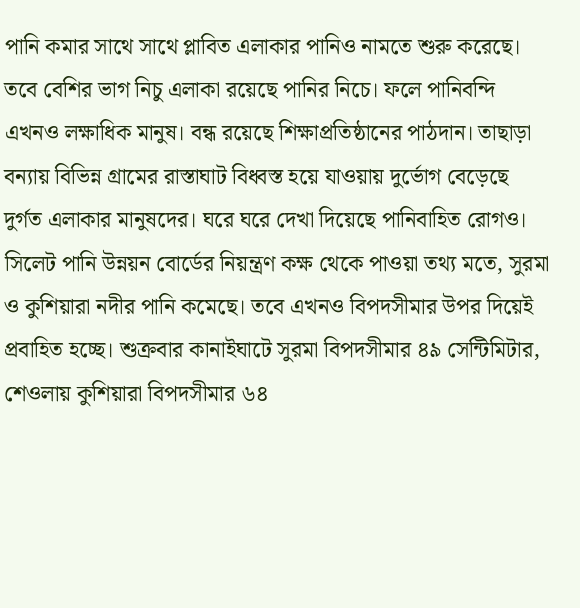পানি কমার সাথে সাথে প্লাবিত এলাকার পানিও নামতে শুরু করেছে। তবে বেশির ভাগ নিচু এলাকা রয়েছে পানির নিচে। ফলে পানিবন্দি এখনও লক্ষাধিক মানুষ। বন্ধ রয়েছে শিক্ষাপ্রতিষ্ঠানের পাঠদান। তাছাড়া বন্যায় বিভিন্ন গ্রামের রাস্তাঘাট বিধ্বস্ত হয়ে যাওয়ায় দুর্ভোগ বেড়েছে দুর্গত এলাকার মানুষদের। ঘরে ঘরে দেখা দিয়েছে পানিবাহিত রোগও।
সিলেট পানি উন্নয়ন বোর্ডের নিয়ন্ত্রণ কক্ষ থেকে পাওয়া তথ্য মতে, সুরমা ও কুশিয়ারা নদীর পানি কমেছে। তবে এখনও বিপদসীমার উপর দিয়েই প্রবাহিত হচ্ছে। শুক্রবার কানাইঘাটে সুরমা বিপদসীমার ৪৯ সেন্টিমিটার, শেওলায় কুশিয়ারা বিপদসীমার ৬৪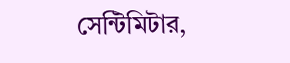সেন্টিমিটার,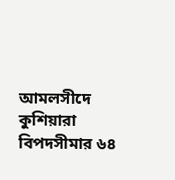আমলসীদে কুশিয়ারা বিপদসীমার ৬৪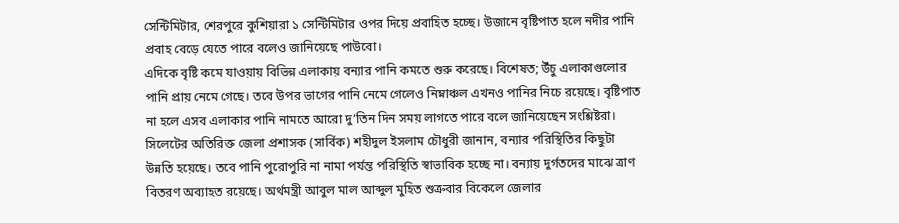সেন্টিমিটার, শেরপুরে কুশিয়ারা ১ সেন্টিমিটার ওপর দিয়ে প্রবাহিত হচ্ছে। উজানে বৃষ্টিপাত হলে নদীর পানি প্রবাহ বেড়ে যেতে পারে বলেও জানিয়েছে পাউবো।
এদিকে বৃষ্টি কমে যাওয়ায় বিভিন্ন এলাকায় বন্যার পানি কমতে শুরু করেছে। বিশেষত; উঁচু এলাকাগুলোর পানি প্রায় নেমে গেছে। তবে উপর ভাগের পানি নেমে গেলেও নিম্নাঞ্চল এখনও পানির নিচে রয়েছে। বৃষ্টিপাত না হলে এসব এলাকার পানি নামতে আরো দু’তিন দিন সময় লাগতে পারে বলে জানিয়েছেন সংশ্লিষ্টরা।
সিলেটের অতিরিক্ত জেলা প্রশাসক (সার্বিক) শহীদুল ইসলাম চৌধুরী জানান, বন্যার পরিস্থিতির কিছুটা উন্নতি হয়েছে। তবে পানি পুরোপুরি না নামা পর্যন্ত পরিস্থিতি স্বাভাবিক হচ্ছে না। বন্যায় দুর্গতদের মাঝে ত্রাণ বিতরণ অব্যাহত রয়েছে। অর্থমন্ত্রী আবুল মাল আব্দুল মুহিত শুক্রবার বিকেলে জেলার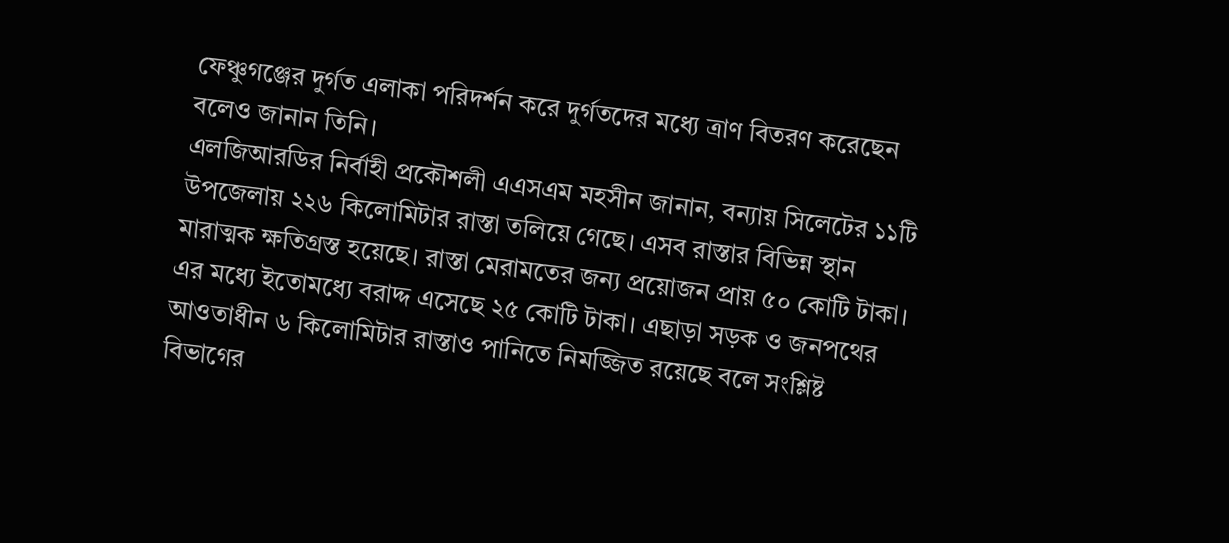ফেঞ্চুগঞ্জের দুর্গত এলাকা পরিদর্শন করে দুর্গতদের মধ্যে ত্রাণ বিতরণ করেছেন বলেও জানান তিনি।
এলজিআরডির নির্বাহী প্রকৌশলী এএসএম মহসীন জানান, বন্যায় সিলেটের ১১টি উপজেলায় ২২৬ কিলোমিটার রাস্তা তলিয়ে গেছে। এসব রাস্তার বিভিন্ন স্থান মারাত্মক ক্ষতিগ্রস্ত হয়েছে। রাস্তা মেরামতের জন্য প্রয়োজন প্রায় ৫০ কোটি টাকা। এর মধ্যে ইতোমধ্যে বরাদ্দ এসেছে ২৫ কোটি টাকা। এছাড়া সড়ক ও জনপথের আওতাধীন ৬ কিলোমিটার রাস্তাও পানিতে নিমজ্জিত রয়েছে বলে সংশ্লিষ্ট বিভাগের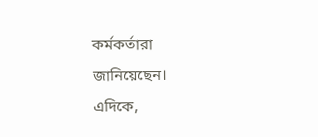কর্মকর্তারা জানিয়েছেন।
এদিকে,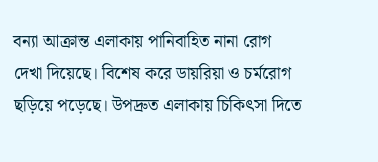বন্যা আক্রান্ত এলাকায় পানিবাহিত নানা রোগ দেখা দিয়েছে। বিশেষ করে ডায়রিয়া ও চর্মরোগ ছড়িয়ে পড়েছে। উপদ্রুত এলাকায় চিকিৎসা দিতে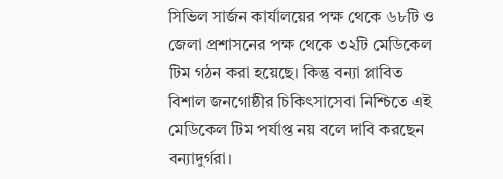সিভিল সার্জন কার্যালয়ের পক্ষ থেকে ৬৮টি ও জেলা প্রশাসনের পক্ষ থেকে ৩২টি মেডিকেল টিম গঠন করা হয়েছে। কিন্তু বন্যা প্লাবিত বিশাল জনগোষ্ঠীর চিকিৎসাসেবা নিশ্চিতে এই মেডিকেল টিম পর্যাপ্ত নয় বলে দাবি করছেন বন্যাদুর্গরা।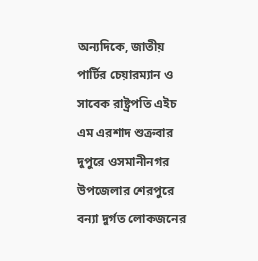অন্যদিকে, জাতীয় পার্টির চেয়ারম্যান ও সাবেক রাষ্ট্রপতি এইচ এম এরশাদ শুক্রবার দুপুরে ওসমানীনগর উপজেলার শেরপুরে বন্যা দুর্গত লোকজনের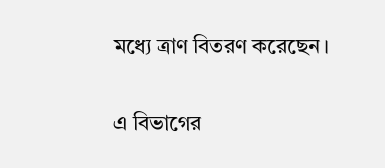মধ্যে ত্রাণ বিতরণ করেছেন।

এ বিভাগের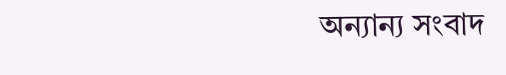অন্যান্য সংবাদ